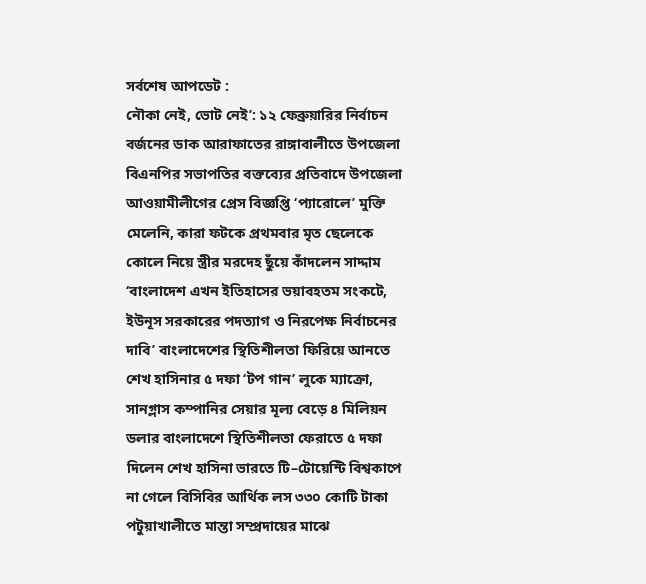সর্বশেষ আপডেট :
নৌকা নেই, ভোট নেই’: ১২ ফেব্রুয়ারির নির্বাচন বর্জনের ডাক আরাফাতের রাঙ্গাবালীতে উপজেলা বিএনপির সভাপতির বক্তব্যের প্রতিবাদে উপজেলা আওয়ামীলীগের প্রেস বিজ্ঞপ্তি ‘প্যারোলে’ মুক্তি মেলেনি, কারা ফটকে প্রথমবার মৃত ছেলেকে কোলে নিয়ে স্ত্রীর মরদেহ ছুঁয়ে কাঁদলেন সাদ্দাম ‘বাংলাদেশ এখন ইতিহাসের ভয়াবহতম সংকটে, ইউনূস সরকারের পদত্যাগ ও নিরপেক্ষ নির্বাচনের দাবি’ বাংলাদেশের স্থিতিশীলতা ফিরিয়ে আনতে শেখ হাসিনার ৫ দফা ‘টপ গান’ লুকে ম্যাক্রো, সানগ্লাস কম্পানির সেয়ার মূল্য বেড়ে ৪ মিলিয়ন ডলার বাংলাদেশে স্থিতিশীলতা ফেরাতে ৫ দফা দিলেন শেখ হাসিনা ভারতে টি–টোয়েন্টি বিশ্বকাপে না গেলে বিসিবির আর্থিক লস ৩৩০ কোটি টাকা পটুয়াখালীতে মান্তা সম্প্রদায়ের মাঝে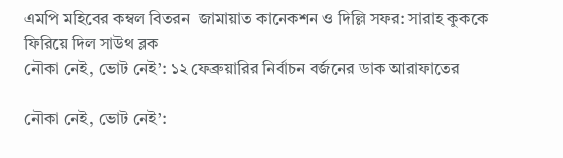এমপি মহিবের কম্বল বিতরন  জামায়াত কানেকশন ও দিল্লি সফর: সারাহ কুককে ফিরিয়ে দিল সাউথ ব্লক
নৌকা নেই, ভোট নেই’: ১২ ফেব্রুয়ারির নির্বাচন বর্জনের ডাক আরাফাতের

নৌকা নেই, ভোট নেই’: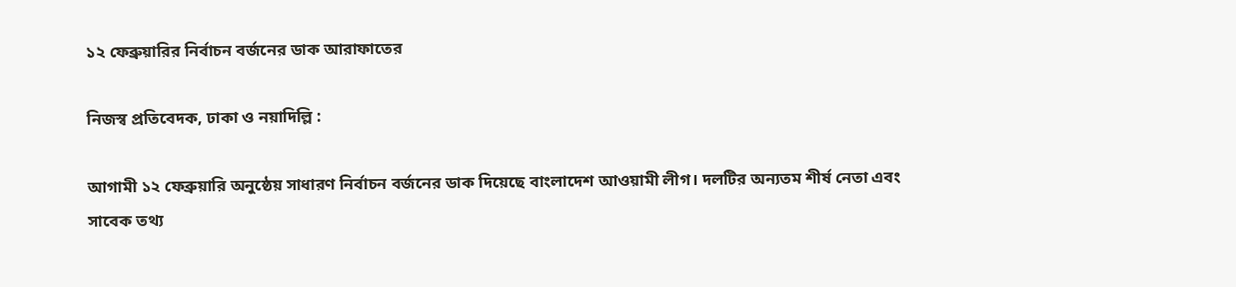১২ ফেব্রুয়ারির নির্বাচন বর্জনের ডাক আরাফাতের

নিজস্ব প্রতিবেদক, ঢাকা ও নয়াদিল্লি :

আগামী ১২ ফেব্রুয়ারি অনুষ্ঠেয় সাধারণ নির্বাচন বর্জনের ডাক দিয়েছে বাংলাদেশ আওয়ামী লীগ। দলটির অন্যতম শীর্ষ নেতা এবং সাবেক তথ্য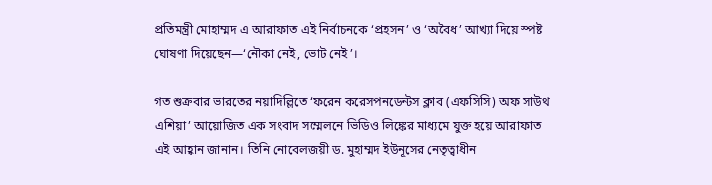প্রতিমন্ত্রী মোহাম্মদ এ আরাফাত এই নির্বাচনকে ‘প্রহসন’ ও ‘অবৈধ’ আখ্যা দিয়ে স্পষ্ট ঘোষণা দিয়েছেন—‘নৌকা নেই, ভোট নেই’।

গত শুক্রবার ভারতের নয়াদিল্লিতে ‘ফরেন করেসপনডেন্টস ক্লাব (এফসিসি) অফ সাউথ এশিয়া’ আয়োজিত এক সংবাদ সম্মেলনে ভিডিও লিঙ্কের মাধ্যমে যুক্ত হয়ে আরাফাত এই আহ্বান জানান। তিনি নোবেলজয়ী ড. মুহাম্মদ ইউনূসের নেতৃত্বাধীন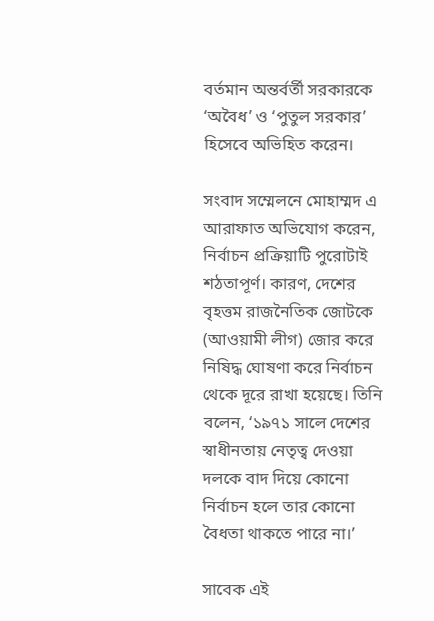বর্তমান অন্তর্বর্তী সরকারকে ‘অবৈধ’ ও ‘পুতুল সরকার’ হিসেবে অভিহিত করেন।

সংবাদ সম্মেলনে মোহাম্মদ এ আরাফাত অভিযোগ করেন, নির্বাচন প্রক্রিয়াটি পুরোটাই শঠতাপূর্ণ। কারণ, দেশের বৃহত্তম রাজনৈতিক জোটকে (আওয়ামী লীগ) জোর করে নিষিদ্ধ ঘোষণা করে নির্বাচন থেকে দূরে রাখা হয়েছে। তিনি বলেন, ‘১৯৭১ সালে দেশের স্বাধীনতায় নেতৃত্ব দেওয়া দলকে বাদ দিয়ে কোনো নির্বাচন হলে তার কোনো বৈধতা থাকতে পারে না।’

সাবেক এই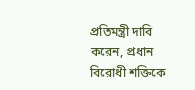প্রতিমন্ত্রী দাবি করেন, প্রধান বিরোধী শক্তিকে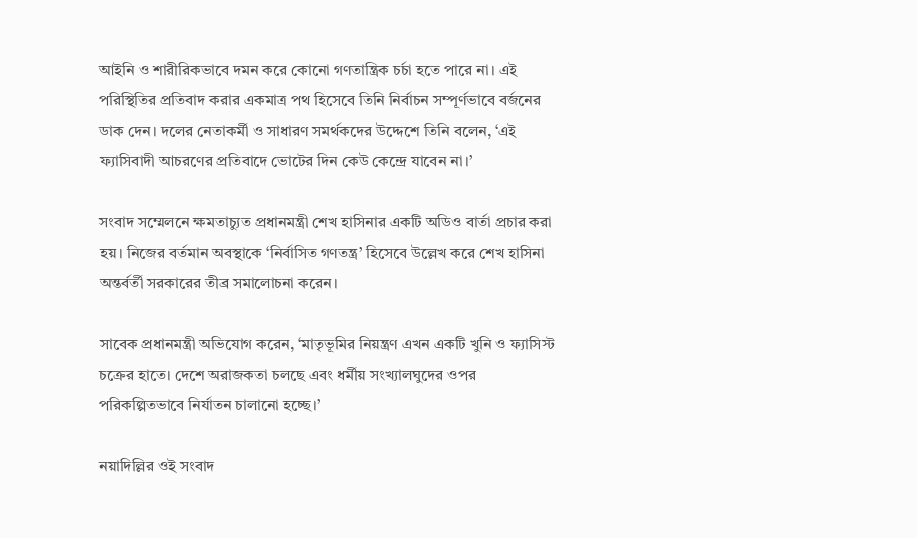আইনি ও শারীরিকভাবে দমন করে কোনো গণতান্ত্রিক চর্চা হতে পারে না। এই পরিস্থিতির প্রতিবাদ করার একমাত্র পথ হিসেবে তিনি নির্বাচন সম্পূর্ণভাবে বর্জনের ডাক দেন। দলের নেতাকর্মী ও সাধারণ সমর্থকদের উদ্দেশে তিনি বলেন, ‘এই ফ্যাসিবাদী আচরণের প্রতিবাদে ভোটের দিন কেউ কেন্দ্রে যাবেন না।’

সংবাদ সম্মেলনে ক্ষমতাচ্যুত প্রধানমন্ত্রী শেখ হাসিনার একটি অডিও বার্তা প্রচার করা হয়। নিজের বর্তমান অবস্থাকে ‘নির্বাসিত গণতন্ত্র’ হিসেবে উল্লেখ করে শেখ হাসিনা অন্তর্বর্তী সরকারের তীব্র সমালোচনা করেন।

সাবেক প্রধানমন্ত্রী অভিযোগ করেন, ‘মাতৃভূমির নিয়ন্ত্রণ এখন একটি খুনি ও ফ্যাসিস্ট চক্রের হাতে। দেশে অরাজকতা চলছে এবং ধর্মীয় সংখ্যালঘুদের ওপর পরিকল্পিতভাবে নির্যাতন চালানো হচ্ছে।’

নয়াদিল্লির ওই সংবাদ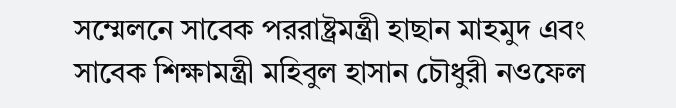সম্মেলনে সাবেক পররাষ্ট্রমন্ত্রী হাছান মাহমুদ এবং সাবেক শিক্ষামন্ত্রী মহিবুল হাসান চৌধুরী নওফেল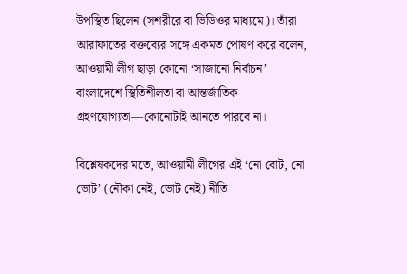উপস্থিত ছিলেন (সশরীরে বা ভিডিওর মাধ্যমে)। তাঁরা আরাফাতের বক্তব্যের সঙ্গে একমত পোষণ করে বলেন, আওয়ামী লীগ ছাড়া কোনো ‘সাজানো নির্বাচন’ বাংলাদেশে স্থিতিশীলতা বা আন্তর্জাতিক গ্রহণযোগ্যতা—কোনোটাই আনতে পারবে না।

বিশ্লেষকদের মতে, আওয়ামী লীগের এই ‘নো বোট, নো ভোট’ (নৌকা নেই, ভোট নেই) নীতি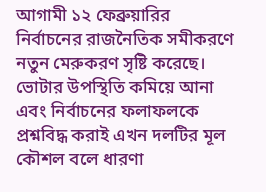আগামী ১২ ফেব্রুয়ারির নির্বাচনের রাজনৈতিক সমীকরণে নতুন মেরুকরণ সৃষ্টি করেছে। ভোটার উপস্থিতি কমিয়ে আনা এবং নির্বাচনের ফলাফলকে প্রশ্নবিদ্ধ করাই এখন দলটির মূল কৌশল বলে ধারণা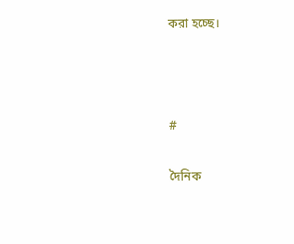করা হচ্ছে।



#

দৈনিক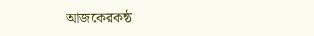আজকেরকন্ঠ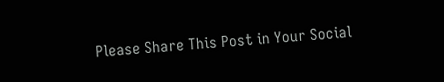Please Share This Post in Your Social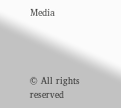Media




© All rights reserved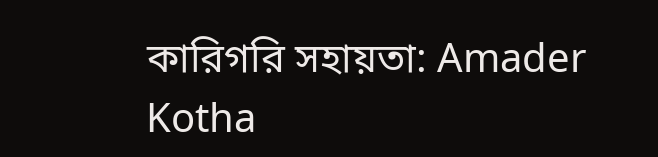কারিগরি সহায়তা: Amader Kotha